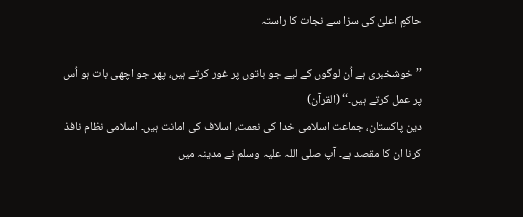حاکمِ اعلیٰ کی سزا سے نجات کا راستہ

’’خوشخبری ہے اُن لوگوں کے لیے جو باتوں پر غور کرتے ہیں، پھر جو اچھی بات ہو اُس پر عمل کرتے ہیں۔‘‘ (القرآن)
دین پاکستان، جماعت اسلامی خدا کی نعمت، اسلاف کی امانت ہیں۔ اسلامی نظام نافذ کرنا ان کا مقصد ہے۔ آپ صلی اللہ علیہ وسلم نے مدینہ میں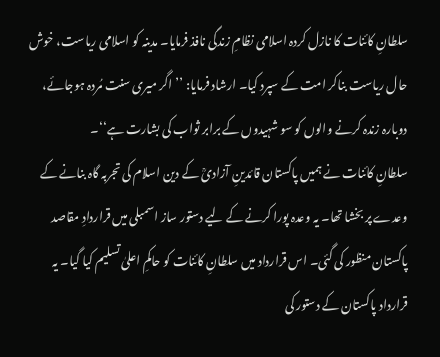سلطانِ کائنات کا نازل کردہ اسلامی نظامِ زندگی نافذ فرمایا۔ مدینہ کو اسلامی ریاست، خوش حال ریاست بناکر امت کے سپرد کیا۔ ارشاد فرمایا: ’’اگر میری سنت مُردہ ہوجائے، دوبارہ زندہ کرنے والوں کو سو شہیدوں کے برابر ثواب کی بشارت ہے‘‘۔
سلطانِ کائنات نے ہمیں پاکستان قائدینِ آزادیؒ کے دین اسلام کی تجربہ گاہ بنانے کے وعدے پر بخشا تھا۔ یہ وعدہ پورا کرنے کے لیے دستور ساز اسمبلی میں قراردادِ مقاصد پاکستان منظور کی گئی۔ اس قرارداد میں سلطانِ کائنات کو حاکمِ اعلیٰ تسلیم کیا گیا۔ یہ قرارداد پاکستان کے دستور کی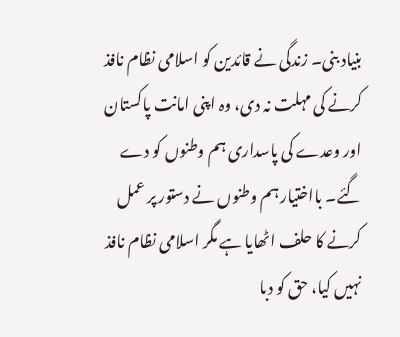بنیاد بنی۔ زندگی نے قائدین کو اسلامی نظام نافذ کرنے کی مہلت نہ دی، وہ اپنی امانت پاکستان اور وعدے کی پاسداری ہم وطنوں کو دے گئے۔ بااختیار ہم وطنوں نے دستور پر عمل کرنے کا حلف اٹھایا ہے مگر اسلامی نظام نافذ نہیں کیا، حق کو دبا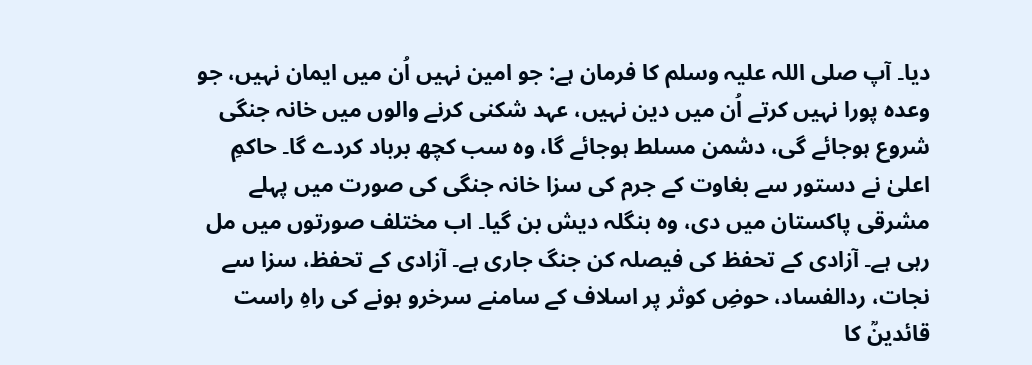دیا۔ آپ صلی اللہ علیہ وسلم کا فرمان ہے: جو امین نہیں اُن میں ایمان نہیں، جو وعدہ پورا نہیں کرتے اُن میں دین نہیں، عہد شکنی کرنے والوں میں خانہ جنگی شروع ہوجائے گی، دشمن مسلط ہوجائے گا، وہ سب کچھ برباد کردے گا۔ حاکمِ اعلیٰ نے دستور سے بغاوت کے جرم کی سزا خانہ جنگی کی صورت میں پہلے مشرقی پاکستان میں دی، وہ بنگلہ دیش بن گیا۔ اب مختلف صورتوں میں مل رہی ہے۔ آزادی کے تحفظ کی فیصلہ کن جنگ جاری ہے۔ آزادی کے تحفظ، سزا سے نجات، ردالفساد، حوضِ کوثر پر اسلاف کے سامنے سرخرو ہونے کی راہِ راست قائدینؒ کا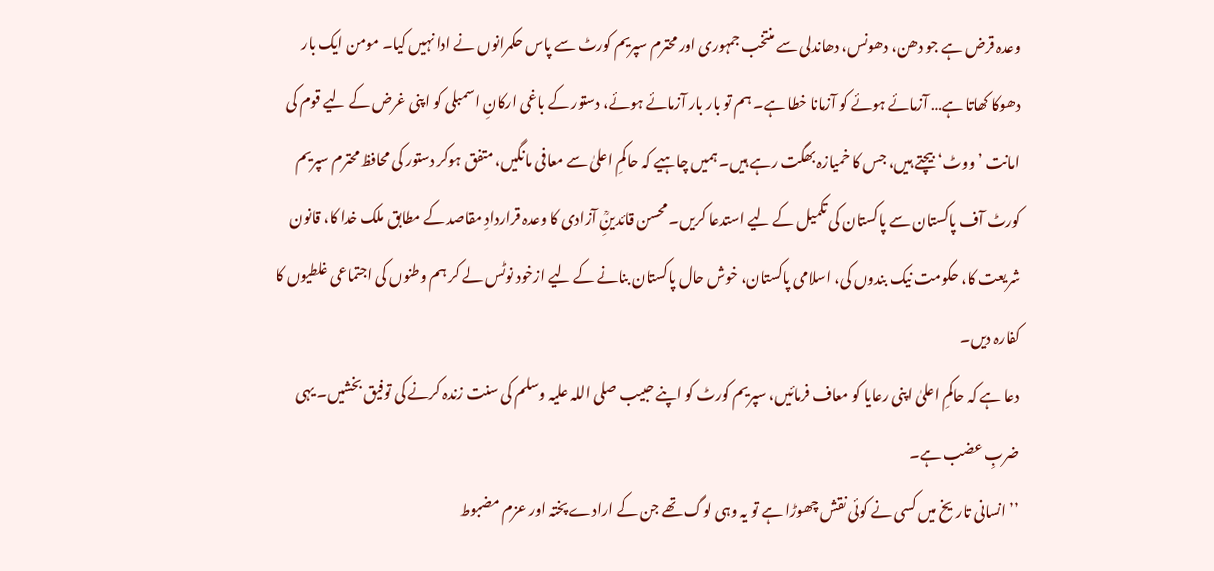وعدہ قرض ہے جو دھن، دھونس، دھاندلی سے منتخب جمہوری اور محترم سپریم کورٹ سے پاس حکمرانوں نے ادا نہیں کیا۔ مومن ایک بار دھوکا کھاتا ہے… آزمائے ہوئے کو آزمانا خطا ہے۔ ہم تو بار بار آزمائے ہوئے، دستور کے باغی ارکانِ اسمبلی کو اپنی غرض کے لیے قوم کی امانت ’ووٹ‘ بیچتے ہیں، جس کا خمیازہ بھگت رہے ہیں۔ ہمیں چاہیے کہ حاکمِ اعلیٰ سے معافی مانگیں، متفق ہوکر دستور کی محافظ محترم سپریم کورٹ آف پاکستان سے پاکستان کی تکمیل کے لیے استدعا کریں۔ محسن قائدینِؒ آزادی کا وعدہ قراردادِ مقاصد کے مطابق ملک خدا کا، قانون شریعت کا، حکومت نیک بندوں کی، اسلامی پاکستان، خوش حال پاکستان بنانے کے لیے ازخود نوٹس لے کر ہم وطنوں کی اجتماعی غلطیوں کا کفارہ دیں۔
دعا ہے کہ حاکمِ اعلیٰ اپنی رعایا کو معاف فرمائیں، سپریم کورٹ کو اپنے حبیب صلی اللہ علیہ وسلم کی سنت زندہ کرنے کی توفیق بخشیں۔ یہی ضربِ عضب ہے۔
’’انسانی تاریخ میں کسی نے کوئی نقش چھوڑا ہے تو یہ وہی لوگ تھے جن کے ارادے پختہ اور عزم مضبوط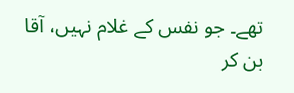تھے۔ جو نفس کے غلام نہیں، آقا بن کر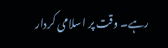رہے۔ وقت پر اسلامی کردار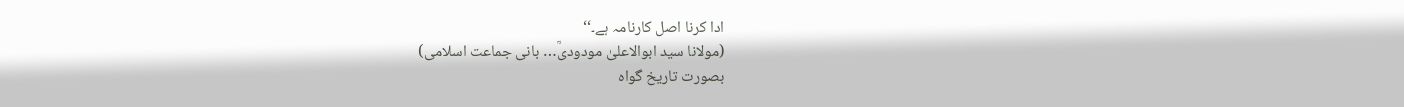ادا کرنا اصل کارنامہ ہے۔‘‘
(مولانا سید ابوالاعلیٰ مودودیؒ… بانی جماعت اسلامی)
بصورت تاریخ گواہ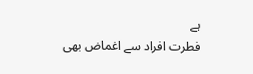ہے
فطرت افراد سے اغماض بھی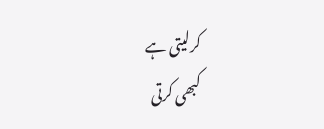کرلیتی ہے
کبھی کرتی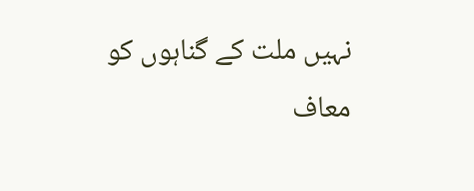نہیں ملت کے گناہوں کو معاف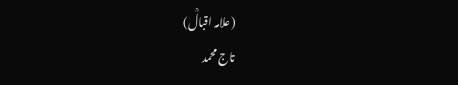(علامہ اقبالؒ)
تاج محمد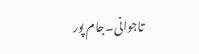تاجوانی۔جام پور